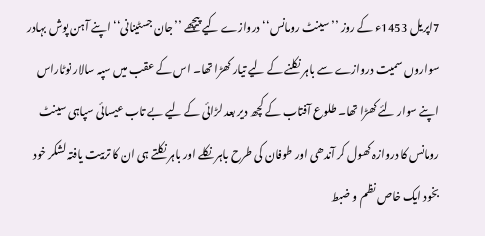7اپریل 1453ء کے روز ’’سینٹ رومانس‘‘ دروازے کیے پیچھے ’’جان جسٹینانی‘‘ اپنے آہن پوش بہادر سواروں سمیت دروازے سے باہر نکلنے کے لیے تیار کھڑا تھا۔ اس کے عقب میں سپہ سالار نوٹاراس اپنے سوار لئے کھڑا تھا۔ طلوع آفتاب کے کچھ دیر بعد لڑائی کے لیے بے تاب عیسائی سپاہی سینٹ رومانس کا دروازہ کھول کر آندھی اور طوفان کی طرح باہر نکلے اور باہر نکلتے ہی ان کا تربیت یافتہ لشکر خود بخود ایک خاص نظم و ضبط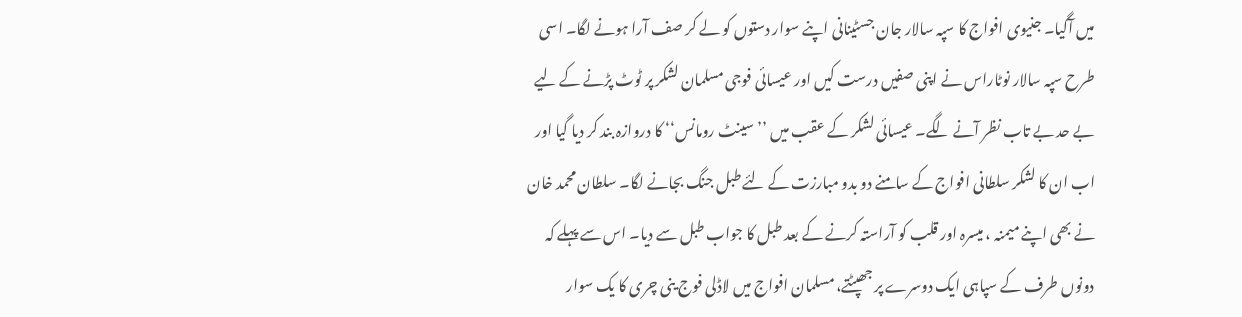میں آگیا۔ جنیوی افواج کا سپہ سالار جان جسٹینانی اپنے سوار دستوں کو لے کر صف آرا ہونے لگا۔ اسی طرح سپہ سالار نوٹاراس نے اپنی صفیں درست کیں اور عیسائی فوجی مسلمان لشکر پر ٹوٹ پڑنے کے لیے بے حد بے تاب نظر آنے لگے۔ عیسائی لشکر کے عقب میں ’’سینٹ رومانس‘‘ کا دروازہ بند کر دیا گیا اور اب ان کا لشکر سلطانی افواج کے سامنے دو بدو مبارزت کے لئے طبل جنگ بجانے لگا۔ سلطان محمد خان نے بھی اپنے میمنہ ، میسرہ اور قلب کو آراستہ کرنے کے بعد طبل کا جواب طبل سے دیا۔ اس سے پہلے کہ دونوں طرف کے سپاہی ایک دوسرے پر جھپٹتے، مسلمان افواج میں لاڈلی فوج ینی چری کا یک سوار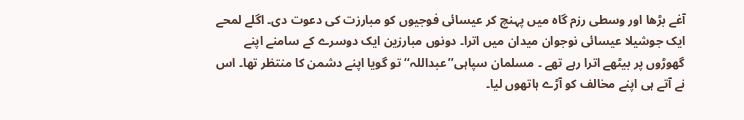آغے بڑھا اور وسطی رزم گاہ میں پہنچ کر عیسائی فوجیوں کو مبارزت کی دعوت دی۔ اگلے لمحے ایک جوشیلا عیسائی نوجوان میدان میں اترا۔ دونوں مبارزین ایک دوسرے کے سامنے اپنے گھوڑوں پر بیٹھے اترا رہے تھے ۔ مسلمان سپاہی’’عبداللہ‘‘ تو گویا اپنے دشمن کا منتظر تھا۔ اس نے آتے ہی اپنے مخالف کو آڑے ہاتھوں لیا۔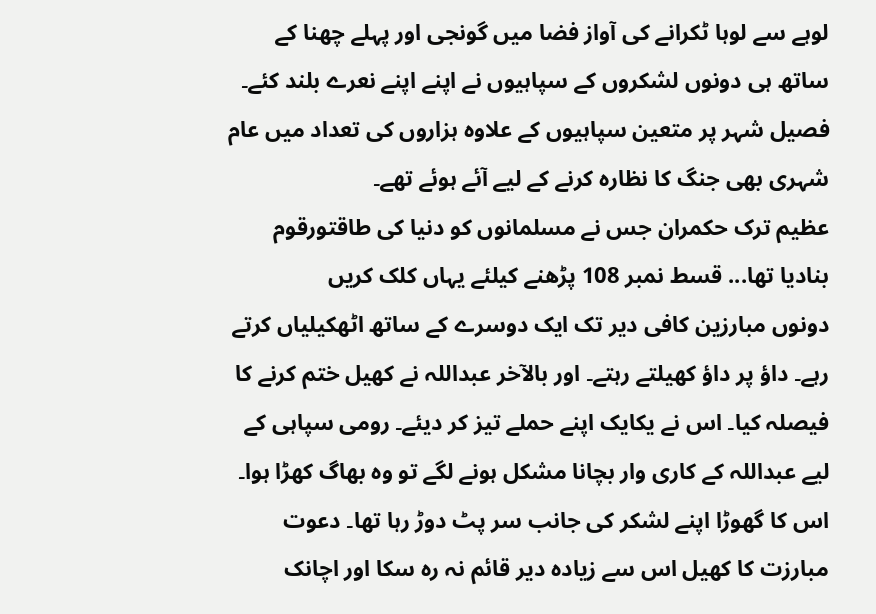لوہے سے لوہا ٹکرانے کی آواز فضا میں گونجی اور پہلے چھنا کے ساتھ ہی دونوں لشکروں کے سپاہیوں نے اپنے اپنے نعرے بلند کئے۔ فصیل شہر پر متعین سپاہیوں کے علاوہ ہزاروں کی تعداد میں عام شہری بھی جنگ کا نظارہ کرنے کے لیے آئے ہوئے تھے۔
عظیم ترک حکمران جس نے مسلمانوں کو دنیا کی طاقتورقوم بنادیا تھا... قسط نمبر 108 پڑھنے کیلئے یہاں کلک کریں
دونوں مبارزین کافی دیر تک ایک دوسرے کے ساتھ اٹھکیلیاں کرتے رہے۔ داؤ پر داؤ کھیلتے رہتے۔ اور بالآخر عبداللہ نے کھیل ختم کرنے کا فیصلہ کیا۔ اس نے یکایک اپنے حملے تیز کر دیئے۔ رومی سپاہی کے لیے عبداللہ کے کاری وار بچانا مشکل ہونے لگے تو وہ بھاگ کھڑا ہوا۔ اس کا گھوڑا اپنے لشکر کی جانب سر پٹ دوڑ رہا تھا۔ دعوت مبارزت کا کھیل اس سے زیادہ دیر قائم نہ رہ سکا اور اچانک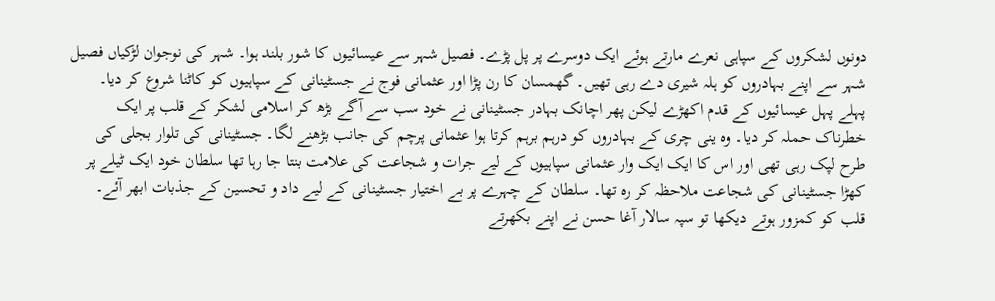دونوں لشکروں کے سپاہی نعرے مارتے ہوئے ایک دوسرے پر پل پڑے۔ فصیل شہر سے عیسائیوں کا شور بلند ہوا۔ شہر کی نوجوان لڑکیاں فصیل شہر سے اپنے بہادروں کو ہلہ شیری دے رہی تھیں۔ گھمسان کا رن پڑا اور عثمانی فوج نے جسٹینانی کے سپاہیوں کو کاٹنا شروع کر دیا۔ پہلے پہل عیسائیوں کے قدم اکھڑے لیکن پھر اچانک بہادر جسٹینانی نے خود سب سے آگے بڑھ کر اسلامی لشکر کے قلب پر ایک خطرناک حملہ کر دیا۔ وہ ینی چری کے بہادروں کو درہم برہم کرتا ہوا عثمانی پرچم کی جانب بڑھنے لگا۔ جسٹینانی کی تلوار بجلی کی طرح لپک رہی تھی اور اس کا ایک ایک وار عثمانی سپاہیوں کے لیے جرات و شجاعت کی علامت بنتا جا رہا تھا سلطان خود ایک ٹیلے پر کھڑا جسٹینانی کی شجاعت ملاحظہ کر رہ تھا۔ سلطان کے چہرے پر بے اختیار جسٹینانی کے لیے داد و تحسین کے جذبات ابھر آئے۔
قلب کو کمزور ہوتے دیکھا تو سپہ سالار آغا حسن نے اپنے بکھرتے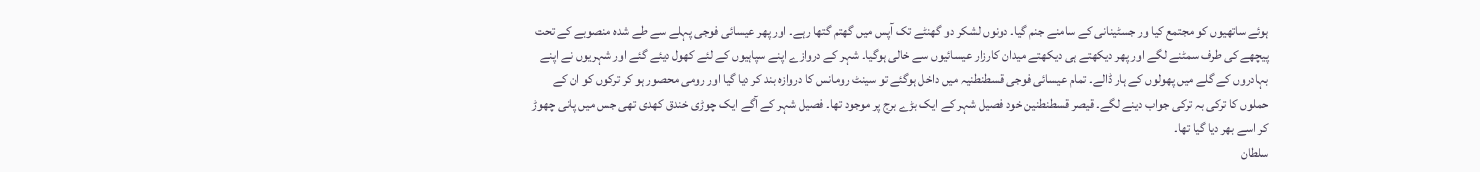ہوئے ساتھیوں کو مجتمع کیا ور جسٹینانی کے سامنے جنم گیا۔ دونوں لشکر دو گھنٹے تک آپس میں گھتم گتھا رہے۔ اور پھر عیسائی فوجی پہلے سے طے شدہ منصوبے کے تحت پیچھے کی طرف سمٹنے لگے اور پھر دیکھتے ہی دیکھتے میدان کارزار عیسائیوں سے خالی ہوگیا۔ شہر کے دروازے اپنے سپاہیوں کے لئے کھول دیئے گئے اور شہریوں نے اپنے بہادروں کے گلے میں پھولوں کے ہار ڈالے۔ تمام عیسائی فوجی قسطنطنیہ میں داخل ہوگئے تو سینٹ رومانس کا دروازہ بند کر دیا گیا اور رومی محصور ہو کر ترکوں کو ان کے حملوں کا ترکی بہ ترکی جواب دینے لگے۔ قیصر قسطنطنین خود فصیل شہر کے ایک بڑے برج پر موجود تھا۔ فصیل شہر کے آگے ایک چوڑی خندق کھدی تھی جس میں پانی چھوڑ کر اسے بھر دیا گیا تھا۔
سلطان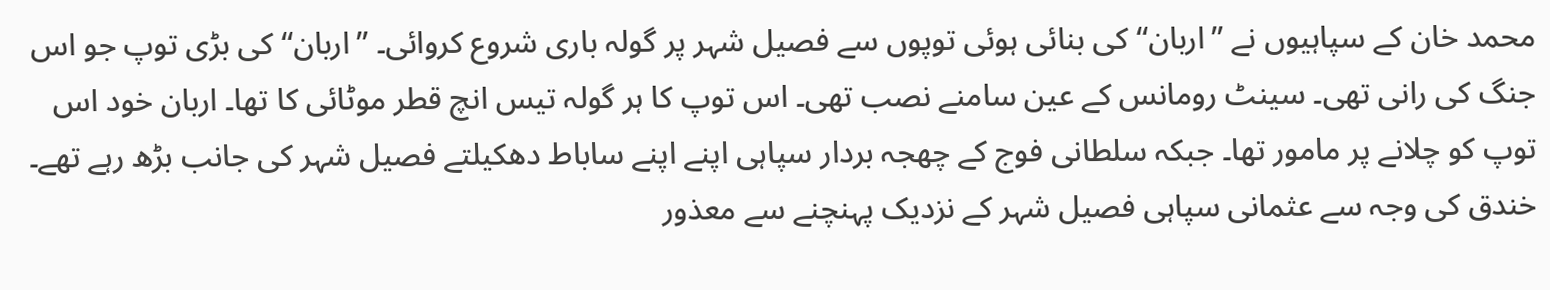محمد خان کے سپاہیوں نے ’’اربان‘‘ کی بنائی ہوئی توپوں سے فصیل شہر پر گولہ باری شروع کروائی۔ ’’اربان‘‘ کی بڑی توپ جو اس جنگ کی رانی تھی۔ سینٹ رومانس کے عین سامنے نصب تھی۔ اس توپ کا ہر گولہ تیس انچ قطر موٹائی کا تھا۔ اربان خود اس توپ کو چلانے پر مامور تھا۔ جبکہ سلطانی فوج کے چھجہ بردار سپاہی اپنے اپنے ساباط دھکیلتے فصیل شہر کی جانب بڑھ رہے تھے۔ خندق کی وجہ سے عثمانی سپاہی فصیل شہر کے نزدیک پہنچنے سے معذور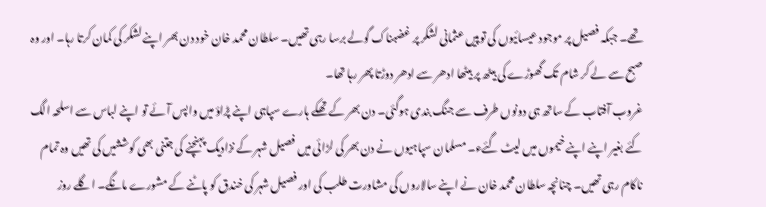تھے۔ جبکہ فصیل پر موجود عیسائیوں کی توپیں عثمانی لشکر پر غضبناک گولے برسا رہی تھیں۔ سلطان محمد خان خود دن بھر اپنے لشکر کی کمان کرتا رہا۔ اور وہ صبح سے لے کر شام تک گھوڑے کی بیٹھ پر بیٹھا ادھر سے ادھر دوڑتا پھر رہا تھا۔
غروب آفتاب کے ساتھ ہی دونوں طرف سے جنگ بندی ہوگئی۔ دن بھر کے تھکے ہارے سپاہی اپنے پڑاؤ میں واپس آئے تو اپنے لباس سے اسلحہ الگ کئے بغیر اپنے اپنے خیموں میں لیٹ گئےء۔ مسلمان سپاہیوں نے دن بھر کی لڑائی میں فصیل شہر کے نزادیک پہنچنے کی جتنی بھی کوششیں کی تھیں وہ تمام ناکام رہی تھیں۔ چنانچہ سلطان محمد خان نے اپنے سالاروں کی مشاورت طلب کی اور فصیل شہر کی خندق کو پاٹنے کے مشورے مانگے۔ اگلے روز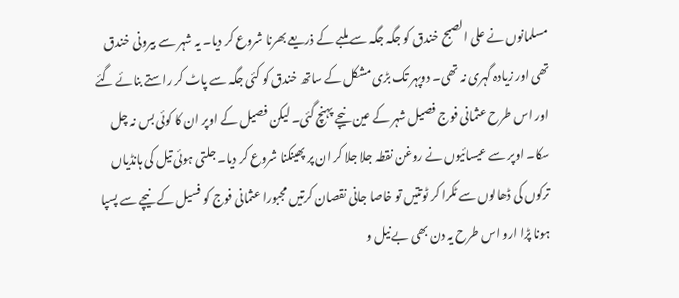مسلمانوں نے علی الصبح خندق کو جگہ جگہ سے ملبے کے ذریعے بھرنا شروع کر دیا۔ یہ شہر سے بیرونی خندق تھی اور زیادہ گہری نہ تھی۔ دوپہر تک بڑی مشکل کے ساتھ خندق کو کئی جگہ سے پاٹ کر راستے بنائے گئے اور اس طرح عثمانی فوج فصیل شہر کے عین نیچے پہنچ گئی۔ لیکن فصیل کے اوپر ان کا کوئی بس نہ چل سکا۔ اوپر سے عیسائیوں نے روغن نقطہ جلا جلا کر ان پر پھینکنا شروع کر دیا۔ جلتی ہوئی تیل کی ہانڈیاں ترکوں کی ڈھالوں سے ٹکرا کر ٹوتتیں تو خاصا جانی نقصان کرتیں مجبورا عثمانی فوج کو فسیل کے نیچے سے پسپا ہونا پڑا ارو اس طرح یہ دن بھی بے نیل و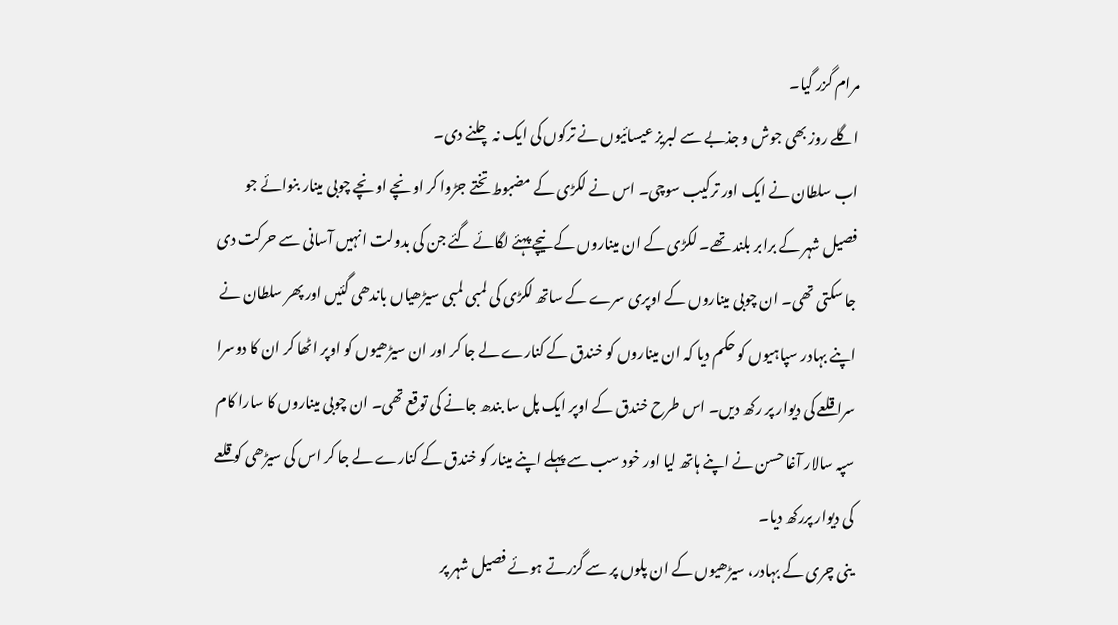مرام گزر گیا۔
اگلے روز بھی جوش و جذبے سے لبریز عیسائیوں نے ترکوں کی ایک نہ چلنے دی۔
اب سلطان نے ایک اور ترکیب سوچی۔ اس نے لکڑی کے مضبوط تختے جڑوا کر اونچے اونچے چوبی مینار بنوائے جو فصیل شہر کے برابر بلند تھے۔ لکڑی کے ان میناروں کے نیچے پہئے لگائے گئے جن کی بدولت انہیں آسانی سے حرکت دی جا سکتی تھی۔ ان چوبی میناروں کے اوپری سرے کے ساتھ لکڑی کی لمبی لمبی سیڑھیاں باندھی گئیں اور پھر سلطان نے اپنے بہادر سپاہیوں کو حکم دیا کہ ان میناروں کو خندق کے کنارے لے جا کر اور ان سیڑھیوں کو اوپر اٹھا کر ان کا دوسرا سرا قلعے کی دیوار پر رکھ دیں۔ اس طرح خندق کے اوپر ایک پل سا بندھ جانے کی توقع تھی۔ ان چوبی میناروں کا سارا کام سپہ سالار آغا حسن نے اپنے ہاتھ لیا اور خود سب سے پہلے اپنے مینار کو خندق کے کنارے لے جا کر اس کی سیڑھی کو قلعے کی دیوار پررکھ دیا۔
ینی چری کے بہادر، سیڑھیوں کے ان پلوں پر سے گزرتے ہوئے فصیل شہر پر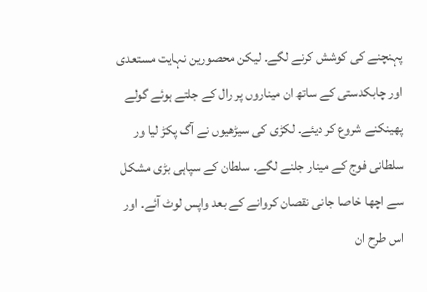پہنچنے کی کوشش کرنے لگے۔ لیکن محصورین نہایت مستعدی اور چابکدستی کے ساتھ ان میناروں پر رال کے جلتے ہوئے گولے پھینکنے شروع کر دیئے۔ لکڑی کی سیڑھیوں نے آگ پکڑ لیا ور سلطانی فوج کے مینار جلنے لگے۔ سلطان کے سپاہی بڑی مشکل سے اچھا خاصا جانی نقصان کروانے کے بعد واپس لوٹ آئے۔ اور اس طرح ان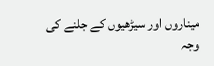میناروں اور سیڑھیوں کے جلنے کی وجہ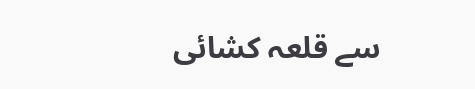سے قلعہ کشائی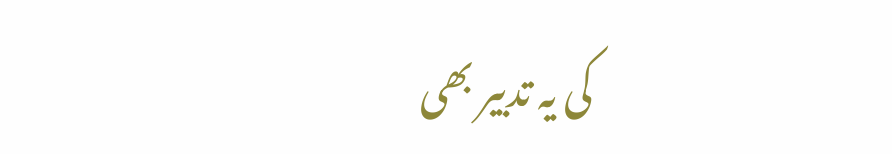کی یہ تدبیر بھی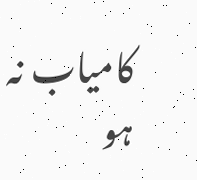کامیاب نہ ہو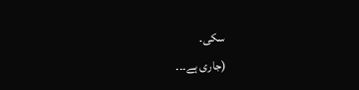سکی۔
(جاری ہے۔۔۔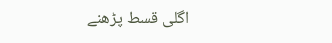اگلی قسط پڑھنے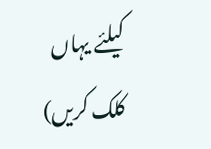کیلئے یہاں کلک کریں)